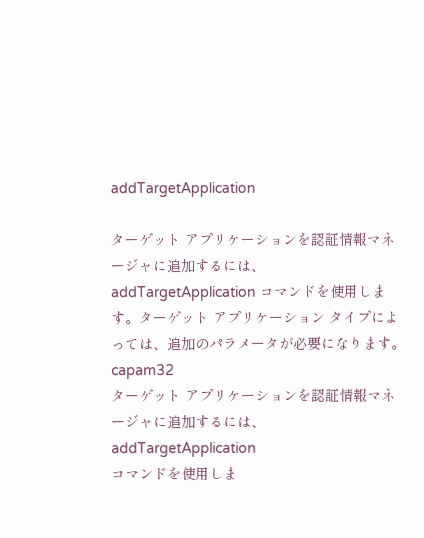addTargetApplication

ターゲット アプリケーションを認証情報マネージャに追加するには、addTargetApplication コマンドを使用します。ターゲット アプリケーション タイプによっては、追加のパラメータが必要になります。
capam32
ターゲット アプリケーションを認証情報マネージャに追加するには、
addTargetApplication
コマンドを使用しま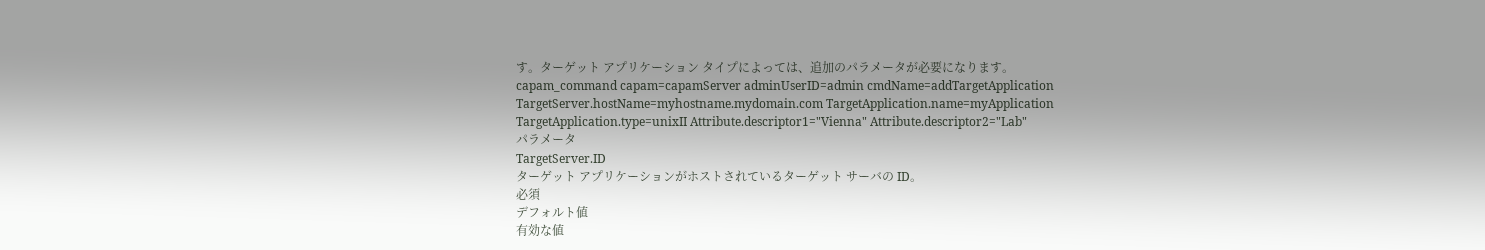す。ターゲット アプリケーション タイプによっては、追加のパラメータが必要になります。
capam_command capam=capamServer adminUserID=admin cmdName=addTargetApplication
TargetServer.hostName=myhostname.mydomain.com TargetApplication.name=myApplication
TargetApplication.type=unixII Attribute.descriptor1="Vienna" Attribute.descriptor2="Lab"
パラメータ
TargetServer.ID
ターゲット アプリケーションがホストされているターゲット サーバの ID。
必須
デフォルト値
有効な値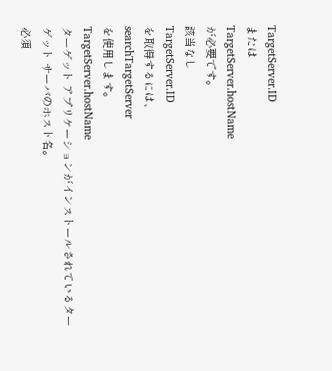TargetServer.ID
または
TargetServer.hostName
が必要です。
該当なし
TargetServer.ID
を取得するには、
searchTargetServer
を使用します。
TargetServer.hostName
ターゲット アプリケーションがインストールされているターゲット サーバのホスト名。
必須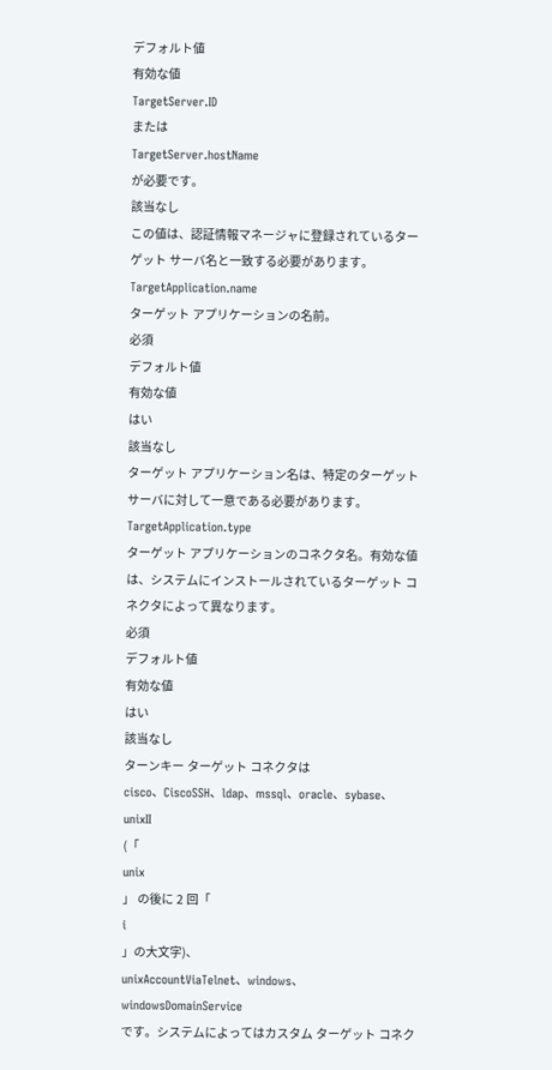デフォルト値
有効な値
TargetServer.ID
または
TargetServer.hostName
が必要です。
該当なし
この値は、認証情報マネージャに登録されているターゲット サーバ名と一致する必要があります。
TargetApplication.name
ターゲット アプリケーションの名前。
必須
デフォルト値
有効な値
はい
該当なし
ターゲット アプリケーション名は、特定のターゲット サーバに対して一意である必要があります。
TargetApplication.type
ターゲット アプリケーションのコネクタ名。有効な値は、システムにインストールされているターゲット コネクタによって異なります。
必須
デフォルト値
有効な値
はい
該当なし
ターンキー ターゲット コネクタは
cisco、CiscoSSH、ldap、mssql、oracle、sybase、
unixII
(「
unix
」 の後に 2 回「
i
」の大文字)、
unixAccountViaTelnet、windows、windowsDomainService
です。システムによってはカスタム ターゲット コネク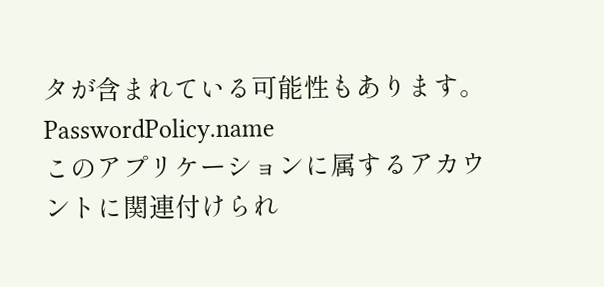タが含まれている可能性もあります。
PasswordPolicy.name
このアプリケーションに属するアカウントに関連付けられ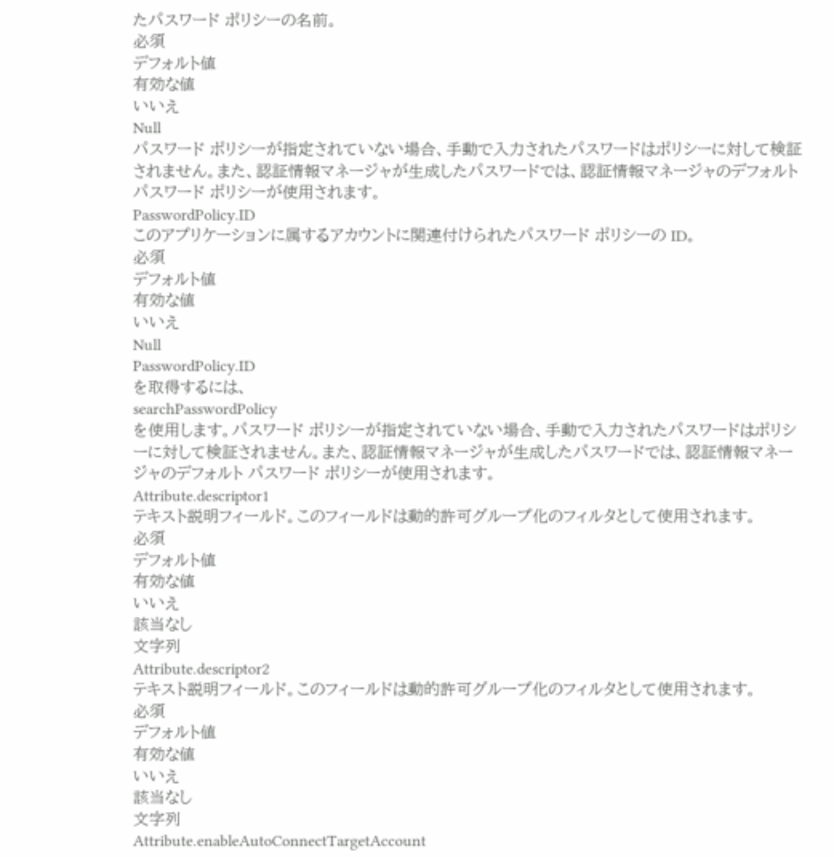たパスワード ポリシーの名前。
必須
デフォルト値
有効な値
いいえ
Null
パスワード ポリシーが指定されていない場合、手動で入力されたパスワードはポリシーに対して検証されません。また、認証情報マネージャが生成したパスワードでは、認証情報マネージャのデフォルト パスワード ポリシーが使用されます。
PasswordPolicy.ID
このアプリケーションに属するアカウントに関連付けられたパスワード ポリシーの ID。
必須
デフォルト値
有効な値
いいえ
Null
PasswordPolicy.ID
を取得するには、
searchPasswordPolicy
を使用します。パスワード ポリシーが指定されていない場合、手動で入力されたパスワードはポリシーに対して検証されません。また、認証情報マネージャが生成したパスワードでは、認証情報マネージャのデフォルト パスワード ポリシーが使用されます。
Attribute.descriptor1
テキスト説明フィールド。このフィールドは動的許可グループ化のフィルタとして使用されます。
必須
デフォルト値
有効な値
いいえ
該当なし
文字列
Attribute.descriptor2
テキスト説明フィールド。このフィールドは動的許可グループ化のフィルタとして使用されます。
必須
デフォルト値
有効な値
いいえ
該当なし
文字列
Attribute.enableAutoConnectTargetAccount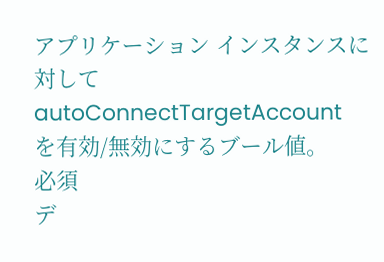アプリケーション インスタンスに対して
autoConnectTargetAccount
を有効/無効にするブール値。
必須
デ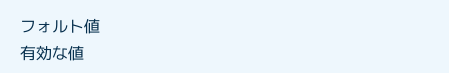フォルト値
有効な値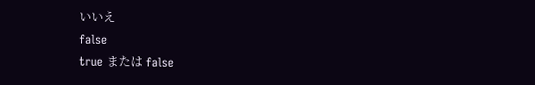いいえ
false
true または false